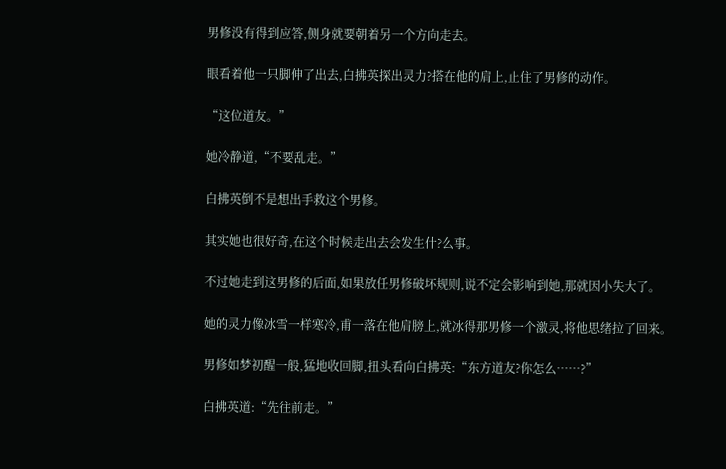男修没有得到应答,侧身就要朝着另一个方向走去。

眼看着他一只脚伸了出去,白拂英探出灵力?搭在他的肩上,止住了男修的动作。

“这位道友。”

她冷静道,“不要乱走。”

白拂英倒不是想出手救这个男修。

其实她也很好奇,在这个时候走出去会发生什?么事。

不过她走到这男修的后面,如果放任男修破坏规则,说不定会影响到她,那就因小失大了。

她的灵力像冰雪一样寒冷,甫一落在他肩膀上,就冰得那男修一个激灵,将他思绪拉了回来。

男修如梦初醒一般,猛地收回脚,扭头看向白拂英:“东方道友?你怎么……?”

白拂英道:“先往前走。”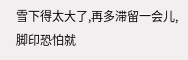雪下得太大了,再多滞留一会儿,脚印恐怕就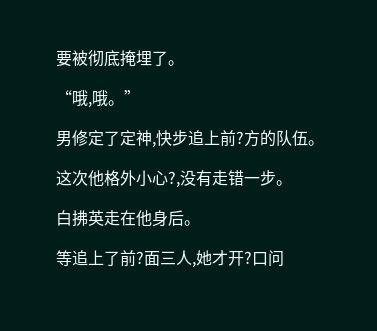要被彻底掩埋了。

“哦,哦。”

男修定了定神,快步追上前?方的队伍。

这次他格外小心?,没有走错一步。

白拂英走在他身后。

等追上了前?面三人,她才开?口问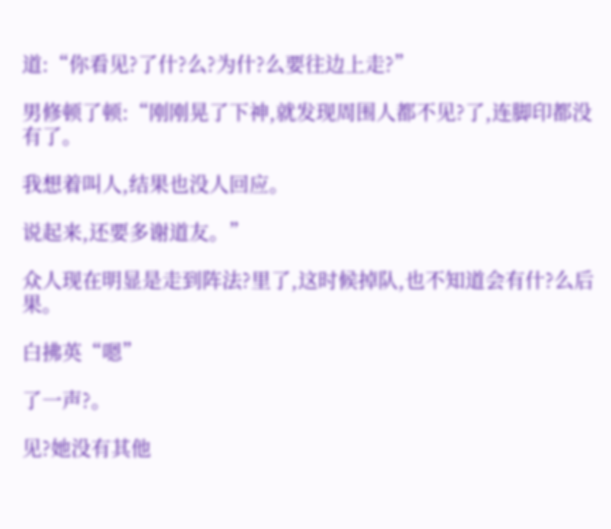道:“你看见?了什?么?为什?么要往边上走?”

男修顿了顿:“刚刚晃了下神,就发现周围人都不见?了,连脚印都没有了。

我想着叫人,结果也没人回应。

说起来,还要多谢道友。”

众人现在明显是走到阵法?里了,这时候掉队,也不知道会有什?么后果。

白拂英“嗯”

了一声?。

见?她没有其他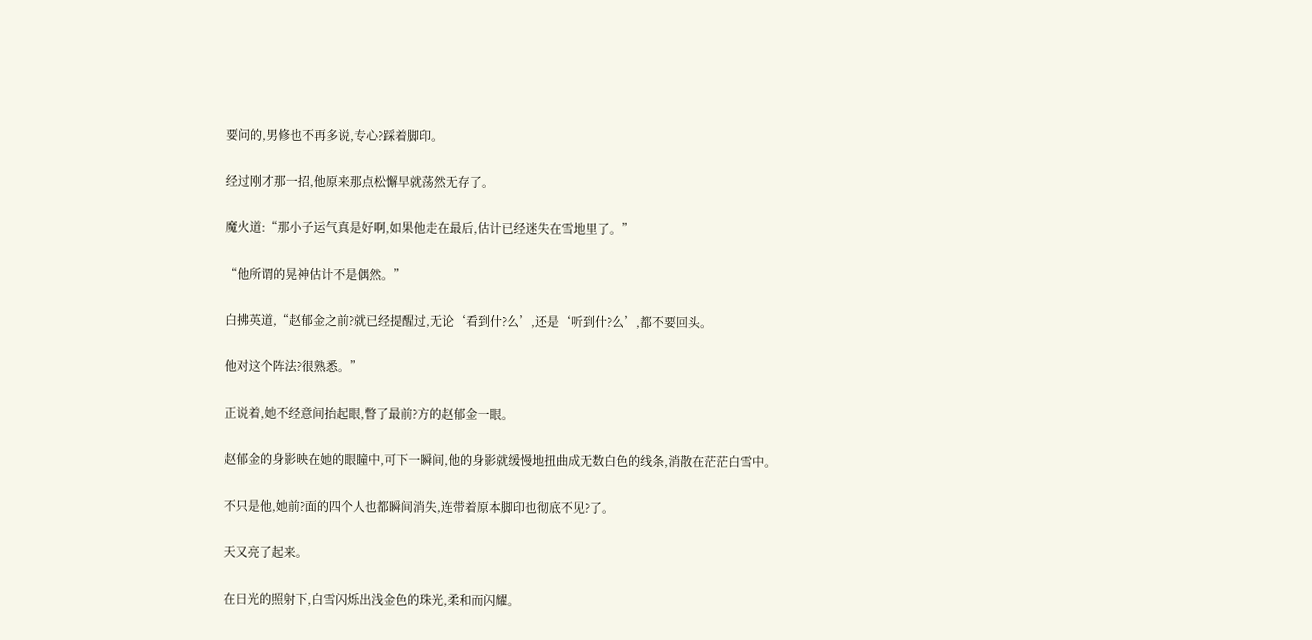要问的,男修也不再多说,专心?踩着脚印。

经过刚才那一招,他原来那点松懈早就荡然无存了。

魔火道:“那小子运气真是好啊,如果他走在最后,估计已经迷失在雪地里了。”

“他所谓的晃神估计不是偶然。”

白拂英道,“赵郁金之前?就已经提醒过,无论‘看到什?么’,还是‘听到什?么’,都不要回头。

他对这个阵法?很熟悉。”

正说着,她不经意间抬起眼,瞥了最前?方的赵郁金一眼。

赵郁金的身影映在她的眼瞳中,可下一瞬间,他的身影就缓慢地扭曲成无数白色的线条,消散在茫茫白雪中。

不只是他,她前?面的四个人也都瞬间消失,连带着原本脚印也彻底不见?了。

天又亮了起来。

在日光的照射下,白雪闪烁出浅金色的珠光,柔和而闪耀。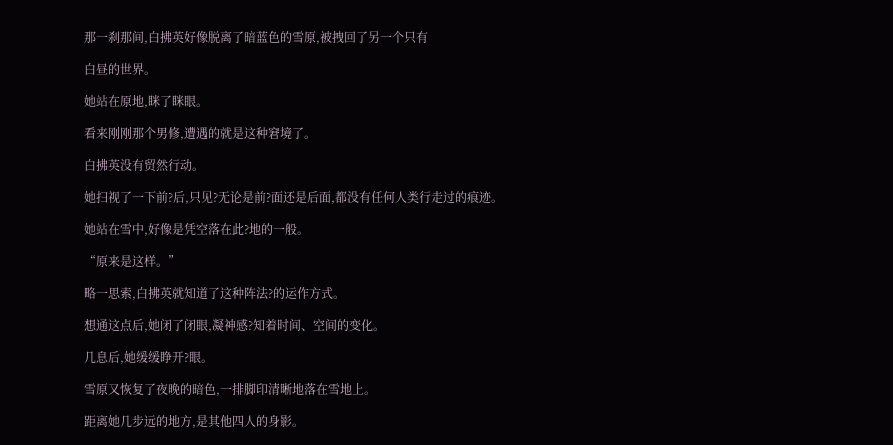那一刹那间,白拂英好像脱离了暗蓝色的雪原,被拽回了另一个只有

白昼的世界。

她站在原地,眯了眯眼。

看来刚刚那个男修,遭遇的就是这种窘境了。

白拂英没有贸然行动。

她扫视了一下前?后,只见?无论是前?面还是后面,都没有任何人类行走过的痕迹。

她站在雪中,好像是凭空落在此?地的一般。

“原来是这样。”

略一思索,白拂英就知道了这种阵法?的运作方式。

想通这点后,她闭了闭眼,凝神感?知着时间、空间的变化。

几息后,她缓缓睁开?眼。

雪原又恢复了夜晚的暗色,一排脚印清晰地落在雪地上。

距离她几步远的地方,是其他四人的身影。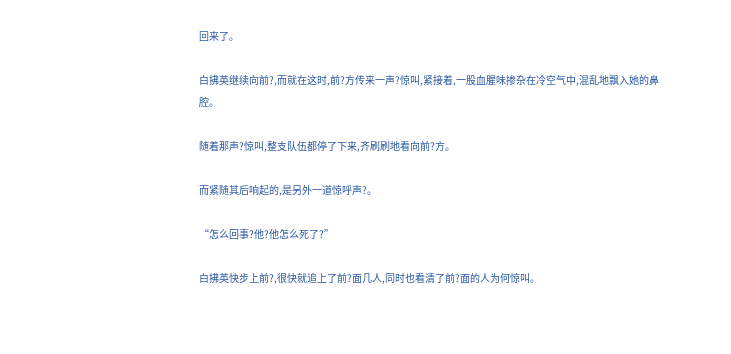回来了。

白拂英继续向前?,而就在这时,前?方传来一声?惊叫,紧接着,一股血腥味掺杂在冷空气中,混乱地飘入她的鼻腔。

随着那声?惊叫,整支队伍都停了下来,齐刷刷地看向前?方。

而紧随其后响起的,是另外一道惊呼声?。

“怎么回事?他?他怎么死了?”

白拂英快步上前?,很快就追上了前?面几人,同时也看清了前?面的人为何惊叫。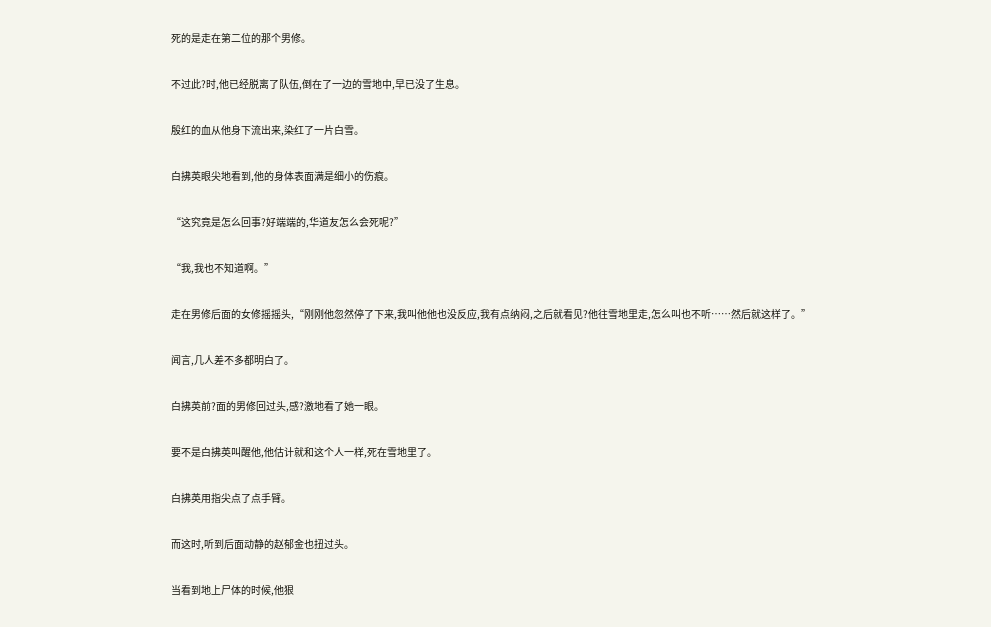死的是走在第二位的那个男修。

不过此?时,他已经脱离了队伍,倒在了一边的雪地中,早已没了生息。

殷红的血从他身下流出来,染红了一片白雪。

白拂英眼尖地看到,他的身体表面满是细小的伤痕。

“这究竟是怎么回事?好端端的,华道友怎么会死呢?”

“我,我也不知道啊。”

走在男修后面的女修摇摇头,“刚刚他忽然停了下来,我叫他他也没反应,我有点纳闷,之后就看见?他往雪地里走,怎么叫也不听……然后就这样了。”

闻言,几人差不多都明白了。

白拂英前?面的男修回过头,感?激地看了她一眼。

要不是白拂英叫醒他,他估计就和这个人一样,死在雪地里了。

白拂英用指尖点了点手臂。

而这时,听到后面动静的赵郁金也扭过头。

当看到地上尸体的时候,他狠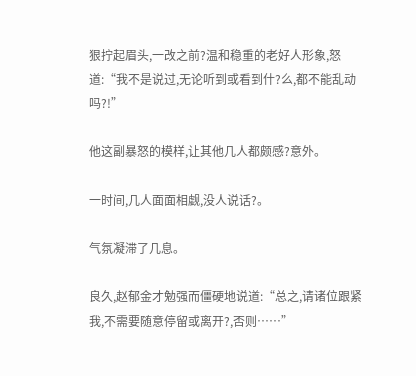狠拧起眉头,一改之前?温和稳重的老好人形象,怒道:“我不是说过,无论听到或看到什?么,都不能乱动吗?!”

他这副暴怒的模样,让其他几人都颇感?意外。

一时间,几人面面相觑,没人说话?。

气氛凝滞了几息。

良久,赵郁金才勉强而僵硬地说道:“总之,请诸位跟紧我,不需要随意停留或离开?,否则……”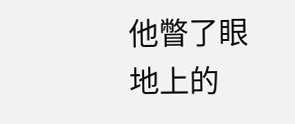他瞥了眼地上的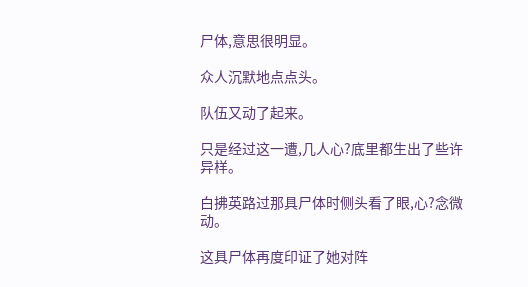尸体,意思很明显。

众人沉默地点点头。

队伍又动了起来。

只是经过这一遭,几人心?底里都生出了些许异样。

白拂英路过那具尸体时侧头看了眼,心?念微动。

这具尸体再度印证了她对阵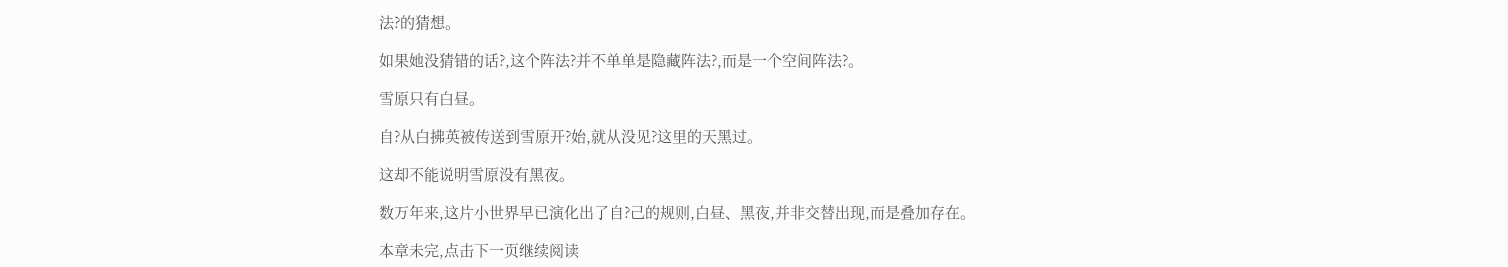法?的猜想。

如果她没猜错的话?,这个阵法?并不单单是隐藏阵法?,而是一个空间阵法?。

雪原只有白昼。

自?从白拂英被传送到雪原开?始,就从没见?这里的天黑过。

这却不能说明雪原没有黑夜。

数万年来,这片小世界早已演化出了自?己的规则,白昼、黑夜,并非交替出现,而是叠加存在。

本章未完,点击下一页继续阅读